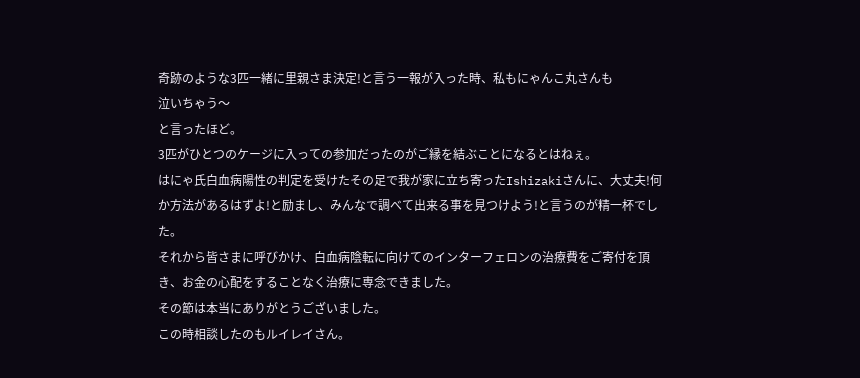奇跡のような3匹一緒に里親さま決定!と言う一報が入った時、私もにゃんこ丸さんも
泣いちゃう〜
と言ったほど。
3匹がひとつのケージに入っての参加だったのがご縁を結ぶことになるとはねぇ。
はにゃ氏白血病陽性の判定を受けたその足で我が家に立ち寄ったIshizakiさんに、大丈夫!何か方法があるはずよ!と励まし、みんなで調べて出来る事を見つけよう!と言うのが精一杯でした。
それから皆さまに呼びかけ、白血病陰転に向けてのインターフェロンの治療費をご寄付を頂き、お金の心配をすることなく治療に専念できました。
その節は本当にありがとうございました。
この時相談したのもルイレイさん。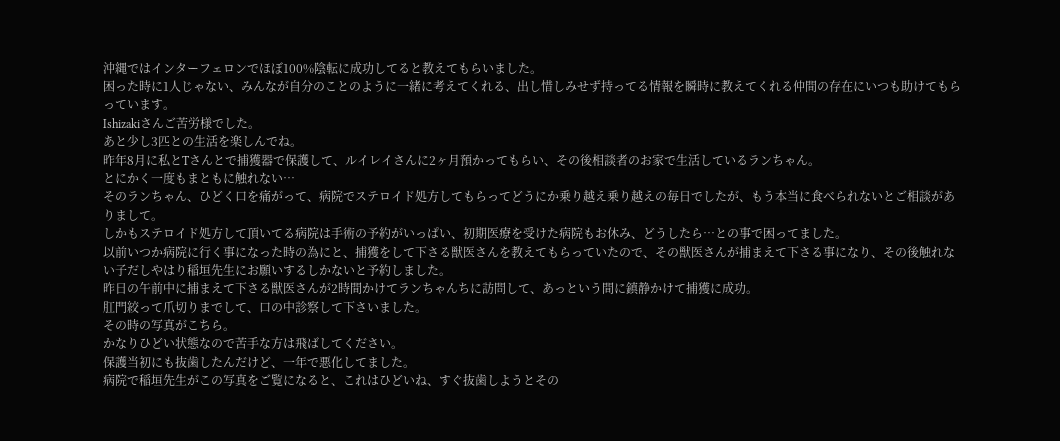沖縄ではインターフェロンでほぼ100%陰転に成功してると教えてもらいました。
困った時に1人じゃない、みんなが自分のことのように一緒に考えてくれる、出し惜しみせず持ってる情報を瞬時に教えてくれる仲間の存在にいつも助けてもらっています。
Ishizakiさんご苦労様でした。
あと少し3匹との生活を楽しんでね。
昨年8月に私とTさんとで捕獲器で保護して、ルイレイさんに2ヶ月預かってもらい、その後相談者のお家で生活しているランちゃん。
とにかく一度もまともに触れない…
そのランちゃん、ひどく口を痛がって、病院でステロイド処方してもらってどうにか乗り越え乗り越えの毎日でしたが、もう本当に食べられないとご相談がありまして。
しかもステロイド処方して頂いてる病院は手術の予約がいっぱい、初期医療を受けた病院もお休み、どうしたら…との事で困ってました。
以前いつか病院に行く事になった時の為にと、捕獲をして下さる獣医さんを教えてもらっていたので、その獣医さんが捕まえて下さる事になり、その後触れない子だしやはり稲垣先生にお願いするしかないと予約しました。
昨日の午前中に捕まえて下さる獣医さんが2時間かけてランちゃんちに訪問して、あっという間に鎮静かけて捕獲に成功。
肛門絞って爪切りまでして、口の中診察して下さいました。
その時の写真がこちら。
かなりひどい状態なので苦手な方は飛ばしてください。
保護当初にも抜歯したんだけど、一年で悪化してました。
病院で稲垣先生がこの写真をご覧になると、これはひどいね、すぐ抜歯しようとその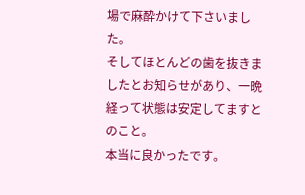場で麻酔かけて下さいました。
そしてほとんどの歯を抜きましたとお知らせがあり、一晩経って状態は安定してますとのこと。
本当に良かったです。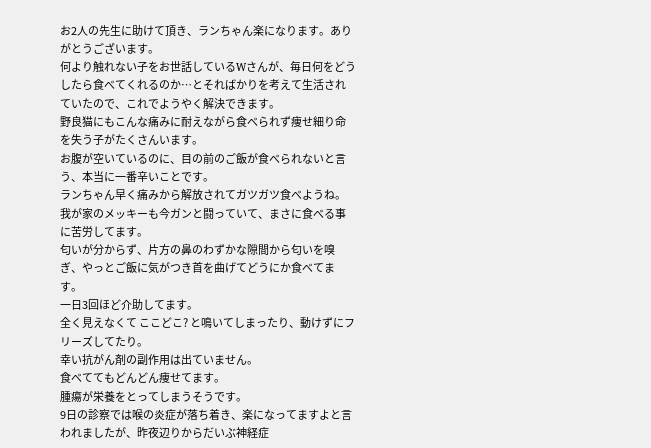お2人の先生に助けて頂き、ランちゃん楽になります。ありがとうございます。
何より触れない子をお世話しているWさんが、毎日何をどうしたら食べてくれるのか…とそればかりを考えて生活されていたので、これでようやく解決できます。
野良猫にもこんな痛みに耐えながら食べられず痩せ細り命を失う子がたくさんいます。
お腹が空いているのに、目の前のご飯が食べられないと言う、本当に一番辛いことです。
ランちゃん早く痛みから解放されてガツガツ食べようね。
我が家のメッキーも今ガンと闘っていて、まさに食べる事に苦労してます。
匂いが分からず、片方の鼻のわずかな隙間から匂いを嗅ぎ、やっとご飯に気がつき首を曲げてどうにか食べてます。
一日3回ほど介助してます。
全く見えなくて ここどこ? と鳴いてしまったり、動けずにフリーズしてたり。
幸い抗がん剤の副作用は出ていません。
食べててもどんどん痩せてます。
腫瘍が栄養をとってしまうそうです。
9日の診察では喉の炎症が落ち着き、楽になってますよと言われましたが、昨夜辺りからだいぶ神経症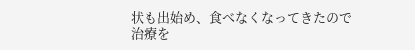状も出始め、食べなくなってきたので治療を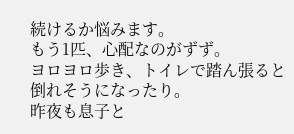続けるか悩みます。
もう1匹、心配なのがずず。
ヨロヨロ歩き、トイレで踏ん張ると倒れそうになったり。
昨夜も息子と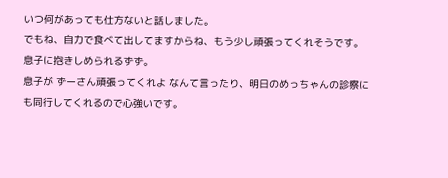いつ何があっても仕方ないと話しました。
でもね、自力で食べて出してますからね、もう少し頑張ってくれそうです。
息子に抱きしめられるずず。
息子が ずーさん頑張ってくれよ なんて言ったり、明日のめっちゃんの診察にも同行してくれるので心強いです。